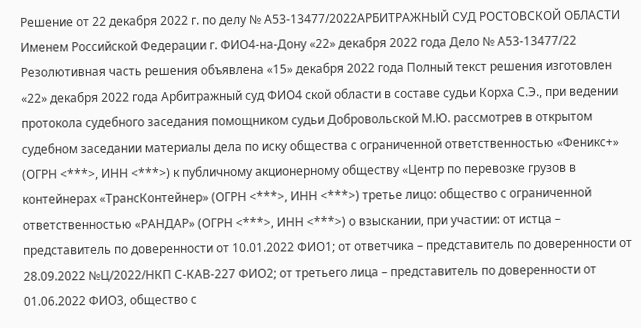Решение от 22 декабря 2022 г. по делу № А53-13477/2022АРБИТРАЖНЫЙ СУД РОСТОВСКОЙ ОБЛАСТИ Именем Российской Федерации г. ФИО4-на-Дону «22» декабря 2022 года Дело № А53-13477/22 Резолютивная часть решения объявлена «15» декабря 2022 года Полный текст решения изготовлен «22» декабря 2022 года Арбитражный суд ФИО4 ской области в составе судьи Корха С.Э., при ведении протокола судебного заседания помощником судьи Добровольской М.Ю. рассмотрев в открытом судебном заседании материалы дела по иску общества с ограниченной ответственностью «Феникс+» (ОГРН <***>, ИНН <***>) к публичному акционерному обществу «Центр по перевозке грузов в контейнерах «ТрансКонтейнер» (ОГРН <***>, ИНН <***>) третье лицо: общество с ограниченной ответственностью «РАНДАР» (ОГРН <***>, ИНН <***>) о взыскании, при участии: от истца – представитель по доверенности от 10.01.2022 ФИО1; от ответчика – представитель по доверенности от 28.09.2022 №Ц/2022/НКП С-КАВ-227 ФИО2; от третьего лица – представитель по доверенности от 01.06.2022 ФИО3, общество с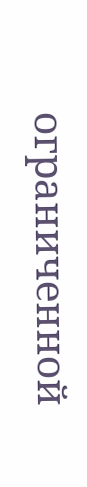ограниченной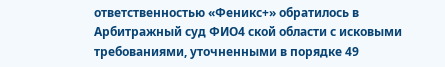ответственностью «Феникс+» обратилось в Арбитражный суд ФИО4 ской области с исковыми требованиями, уточненными в порядке 49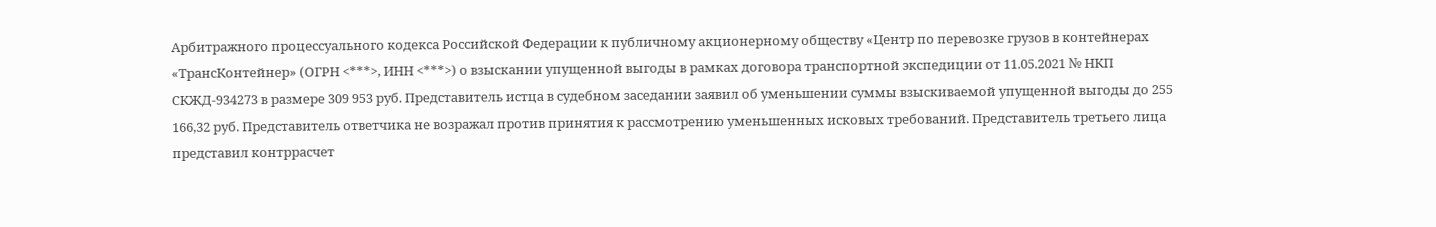Арбитражного процессуального кодекса Российской Федерации к публичному акционерному обществу «Центр по перевозке грузов в контейнерах «ТрансКонтейнер» (ОГРН <***>, ИНН <***>) о взыскании упущенной выгоды в рамках договора транспортной экспедиции от 11.05.2021 № НКП СКЖД-934273 в размере 309 953 руб. Представитель истца в судебном заседании заявил об уменьшении суммы взыскиваемой упущенной выгоды до 255 166,32 руб. Представитель ответчика не возражал против принятия к рассмотрению уменьшенных исковых требований. Представитель третьего лица представил контррасчет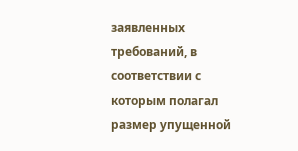заявленных требований, в соответствии с которым полагал размер упущенной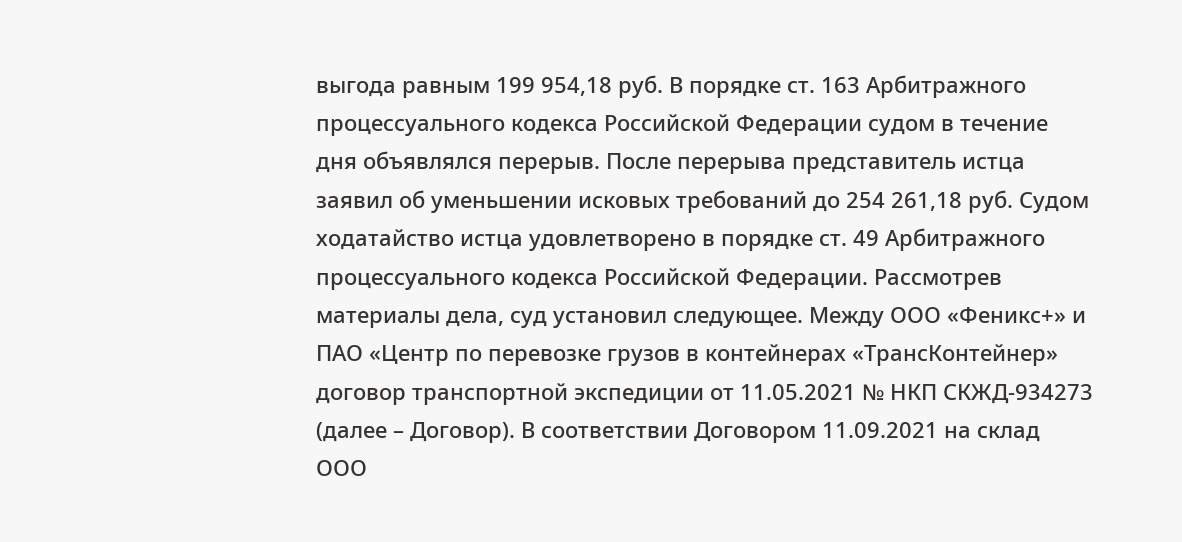выгода равным 199 954,18 руб. В порядке ст. 163 Арбитражного процессуального кодекса Российской Федерации судом в течение дня объявлялся перерыв. После перерыва представитель истца заявил об уменьшении исковых требований до 254 261,18 руб. Судом ходатайство истца удовлетворено в порядке ст. 49 Арбитражного процессуального кодекса Российской Федерации. Рассмотрев материалы дела, суд установил следующее. Между ООО «Феникс+» и ПАО «Центр по перевозке грузов в контейнерах «ТрансКонтейнер» договор транспортной экспедиции от 11.05.2021 № НКП СКЖД-934273 (далее – Договор). В соответствии Договором 11.09.2021 на склад ООО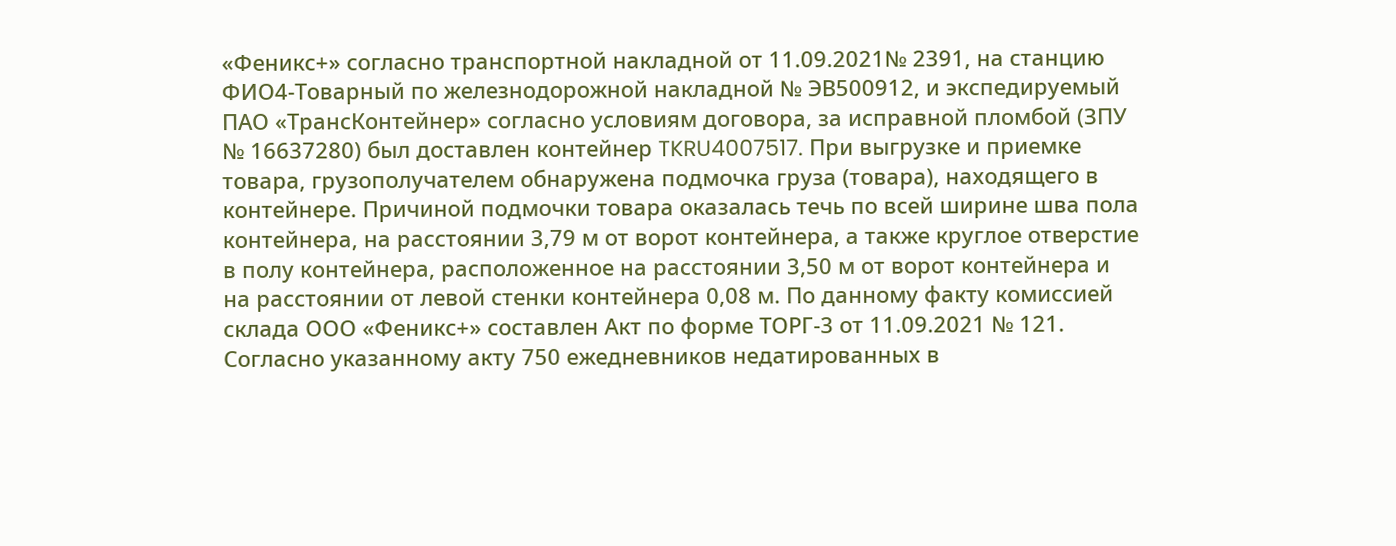«Феникс+» согласно транспортной накладной от 11.09.2021№ 2391, на станцию ФИО4-Товарный по железнодорожной накладной № ЭВ500912, и экспедируемый ПАО «ТрансКонтейнер» согласно условиям договора, за исправной пломбой (ЗПУ № 16637280) был доставлен контейнер TKRU4007517. При выгрузке и приемке товара, грузополучателем обнаружена подмочка груза (товара), находящего в контейнере. Причиной подмочки товара оказалась течь по всей ширине шва пола контейнера, на расстоянии 3,79 м от ворот контейнера, а также круглое отверстие в полу контейнера, расположенное на расстоянии 3,50 м от ворот контейнера и на расстоянии от левой стенки контейнера 0,08 м. По данному факту комиссией склада ООО «Феникс+» составлен Акт по форме ТОРГ-3 от 11.09.2021 № 121. Согласно указанному акту 750 ежедневников недатированных в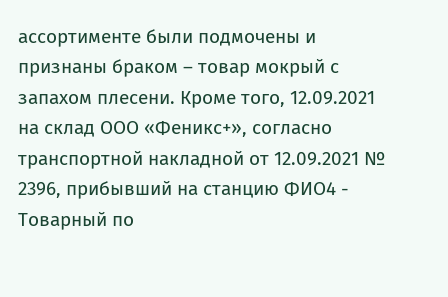ассортименте были подмочены и признаны браком – товар мокрый с запахом плесени. Кроме того, 12.09.2021 на склад ООО «Феникс+», согласно транспортной накладной от 12.09.2021 № 2396, прибывший на станцию ФИО4 - Товарный по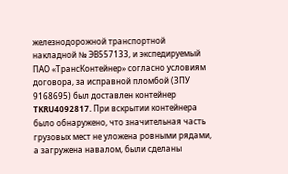железнодорожной транспортной накладной № ЭВ557133, и экспедируемый ПАО «ТрансКонтейнер» согласно условиям договора, за исправной пломбой (ЗПУ 9168695) был доставлен контейнер TKRU4092817. При вскрытии контейнера было обнаружено, что значительная часть грузовых мест не уложена ровными рядами, а загружена навалом, были сделаны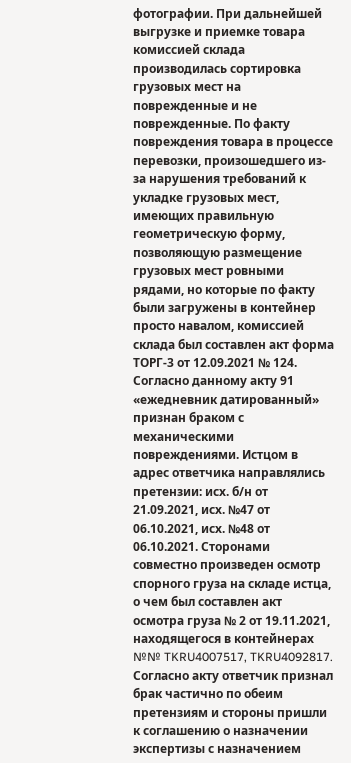фотографии. При дальнейшей выгрузке и приемке товара комиссией склада производилась сортировка грузовых мест на поврежденные и не поврежденные. По факту повреждения товара в процессе перевозки, произошедшего из-за нарушения требований к укладке грузовых мест, имеющих правильную геометрическую форму, позволяющую размещение грузовых мест ровными рядами, но которые по факту были загружены в контейнер просто навалом, комиссией склада был составлен акт форма ТОРГ-3 от 12.09.2021 № 124. Согласно данному акту 91 «ежедневник датированный» признан браком с механическими повреждениями. Истцом в адрес ответчика направлялись претензии: исх. б/н от 21.09.2021, исх. №47 от 06.10.2021, исх. №48 от 06.10.2021. Сторонами совместно произведен осмотр спорного груза на складе истца, о чем был составлен акт осмотра груза № 2 от 19.11.2021, находящегося в контейнерах №№ TKRU4007517, TKRU4092817. Согласно акту ответчик признал брак частично по обеим претензиям и стороны пришли к соглашению о назначении экспертизы с назначением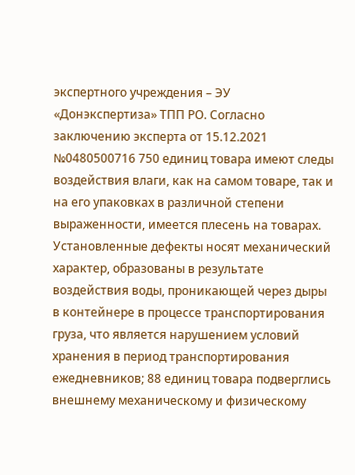экспертного учреждения – ЭУ «Донэкспертиза» ТПП РО. Согласно заключению эксперта от 15.12.2021 №0480500716 750 единиц товара имеют следы воздействия влаги, как на самом товаре, так и на его упаковках в различной степени выраженности, имеется плесень на товарах. Установленные дефекты носят механический характер, образованы в результате воздействия воды, проникающей через дыры в контейнере в процессе транспортирования груза, что является нарушением условий хранения в период транспортирования ежедневников; 88 единиц товара подверглись внешнему механическому и физическому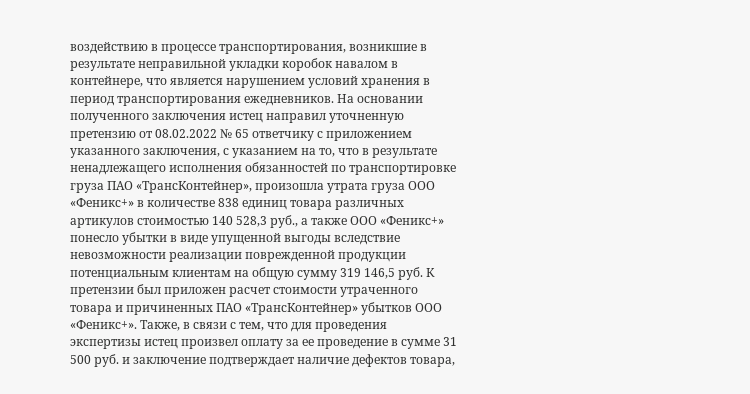воздействию в процессе транспортирования, возникшие в результате неправильной укладки коробок навалом в контейнере, что является нарушением условий хранения в период транспортирования ежедневников. На основании полученного заключения истец направил уточненную претензию от 08.02.2022 № 65 ответчику с приложением указанного заключения, с указанием на то, что в результате ненадлежащего исполнения обязанностей по транспортировке груза ПАО «ТрансКонтейнер», произошла утрата груза ООО «Феникс+» в количестве 838 единиц товара различных артикулов стоимостью 140 528,3 руб., а также ООО «Феникс+» понесло убытки в виде упущенной выгоды вследствие невозможности реализации поврежденной продукции потенциальным клиентам на общую сумму 319 146,5 руб. К претензии был приложен расчет стоимости утраченного товара и причиненных ПАО «ТрансКонтейнер» убытков ООО «Феникс+». Также, в связи с тем, что для проведения экспертизы истец произвел оплату за ее проведение в сумме 31 500 руб. и заключение подтверждает наличие дефектов товара,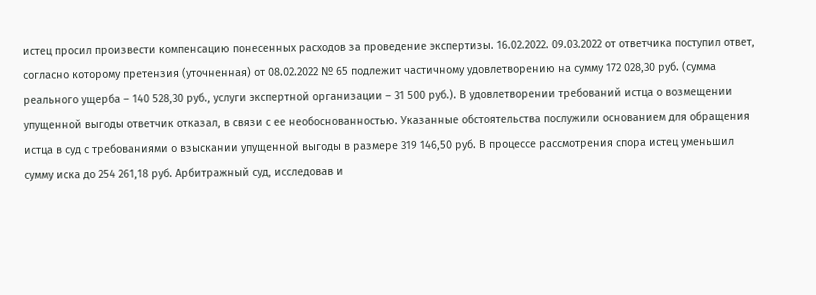истец просил произвести компенсацию понесенных расходов за проведение экспертизы. 16.02.2022. 09.03.2022 от ответчика поступил ответ, согласно которому претензия (уточненная) от 08.02.2022 № 65 подлежит частичному удовлетворению на сумму 172 028,30 руб. (сумма реального ущерба – 140 528,30 руб., услуги экспертной организации – 31 500 руб.). В удовлетворении требований истца о возмещении упущенной выгоды ответчик отказал, в связи с ее необоснованностью. Указанные обстоятельства послужили основанием для обращения истца в суд с требованиями о взыскании упущенной выгоды в размере 319 146,50 руб. В процессе рассмотрения спора истец уменьшил сумму иска до 254 261,18 руб. Арбитражный суд, исследовав и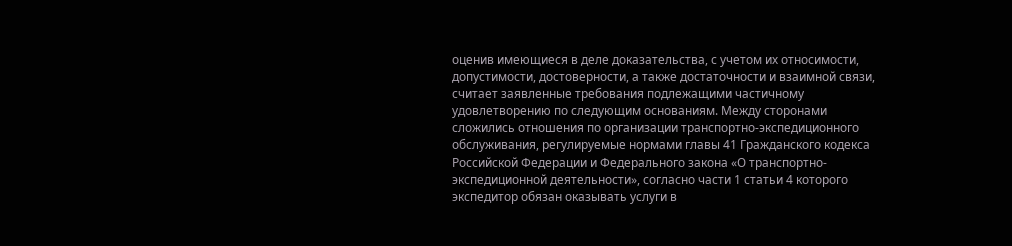оценив имеющиеся в деле доказательства, с учетом их относимости, допустимости, достоверности, а также достаточности и взаимной связи, считает заявленные требования подлежащими частичному удовлетворению по следующим основаниям. Между сторонами сложились отношения по организации транспортно-экспедиционного обслуживания, регулируемые нормами главы 41 Гражданского кодекса Российской Федерации и Федерального закона «О транспортно-экспедиционной деятельности», согласно части 1 статьи 4 которого экспедитор обязан оказывать услуги в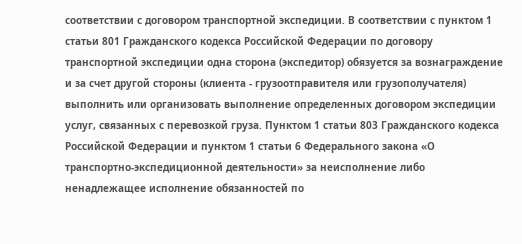соответствии с договором транспортной экспедиции. В соответствии с пунктом 1 статьи 801 Гражданского кодекса Российской Федерации по договору транспортной экспедиции одна сторона (экспедитор) обязуется за вознаграждение и за счет другой стороны (клиента - грузоотправителя или грузополучателя) выполнить или организовать выполнение определенных договором экспедиции услуг, связанных с перевозкой груза. Пунктом 1 статьи 803 Гражданского кодекса Российской Федерации и пунктом 1 статьи 6 Федерального закона «О транспортно-экспедиционной деятельности» за неисполнение либо ненадлежащее исполнение обязанностей по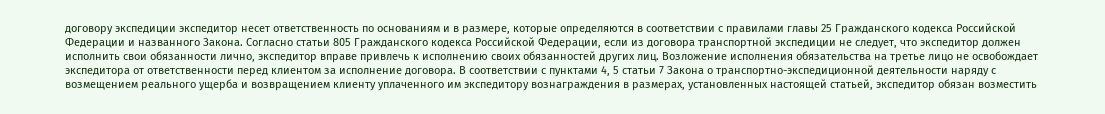договору экспедиции экспедитор несет ответственность по основаниям и в размере, которые определяются в соответствии с правилами главы 25 Гражданского кодекса Российской Федерации и названного Закона. Согласно статьи 805 Гражданского кодекса Российской Федерации, если из договора транспортной экспедиции не следует, что экспедитор должен исполнить свои обязанности лично, экспедитор вправе привлечь к исполнению своих обязанностей других лиц. Возложение исполнения обязательства на третье лицо не освобождает экспедитора от ответственности перед клиентом за исполнение договора. В соответствии с пунктами 4, 5 статьи 7 Закона о транспортно-экспедиционной деятельности наряду с возмещением реального ущерба и возвращением клиенту уплаченного им экспедитору вознаграждения в размерах, установленных настоящей статьей, экспедитор обязан возместить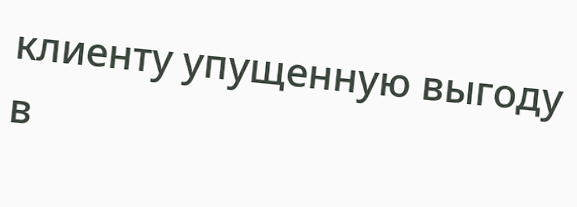клиенту упущенную выгоду в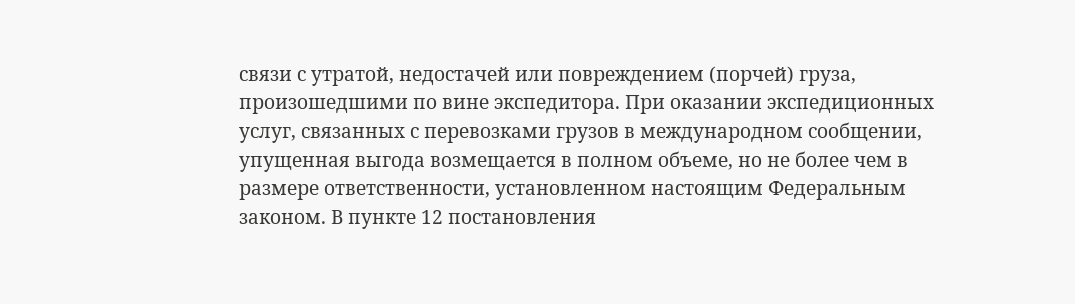связи с утратой, недостачей или повреждением (порчей) груза, произошедшими по вине экспедитора. При оказании экспедиционных услуг, связанных с перевозками грузов в международном сообщении, упущенная выгода возмещается в полном объеме, но не более чем в размере ответственности, установленном настоящим Федеральным законом. В пункте 12 постановления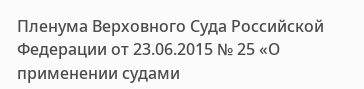Пленума Верховного Суда Российской Федерации от 23.06.2015 № 25 «О применении судами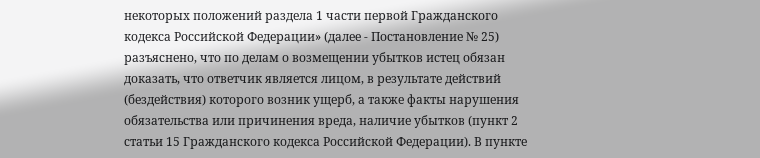некоторых положений раздела 1 части первой Гражданского кодекса Российской Федерации» (далее - Постановление № 25) разъяснено, что по делам о возмещении убытков истец обязан доказать, что ответчик является лицом, в результате действий (бездействия) которого возник ущерб, а также факты нарушения обязательства или причинения вреда, наличие убытков (пункт 2 статьи 15 Гражданского кодекса Российской Федерации). В пункте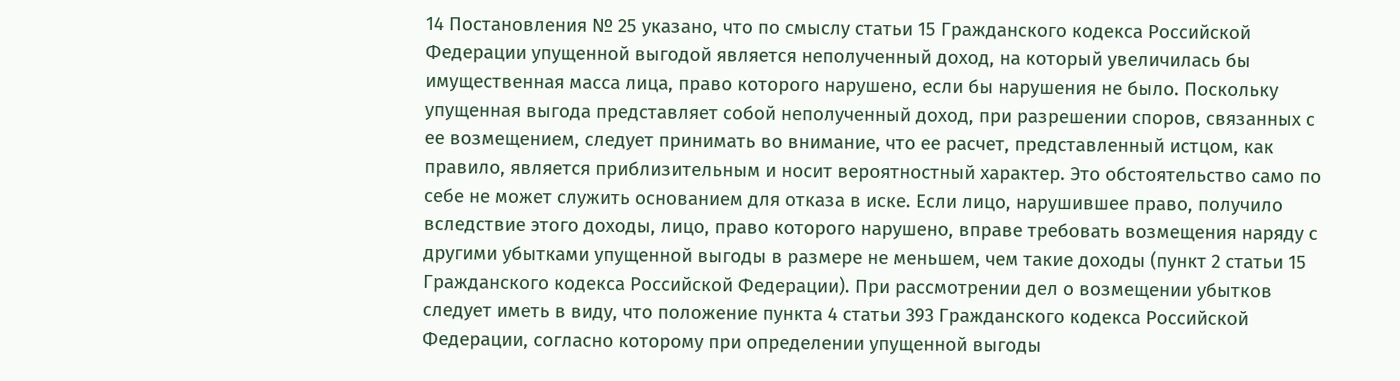14 Постановления № 25 указано, что по смыслу статьи 15 Гражданского кодекса Российской Федерации упущенной выгодой является неполученный доход, на который увеличилась бы имущественная масса лица, право которого нарушено, если бы нарушения не было. Поскольку упущенная выгода представляет собой неполученный доход, при разрешении споров, связанных с ее возмещением, следует принимать во внимание, что ее расчет, представленный истцом, как правило, является приблизительным и носит вероятностный характер. Это обстоятельство само по себе не может служить основанием для отказа в иске. Если лицо, нарушившее право, получило вследствие этого доходы, лицо, право которого нарушено, вправе требовать возмещения наряду с другими убытками упущенной выгоды в размере не меньшем, чем такие доходы (пункт 2 статьи 15 Гражданского кодекса Российской Федерации). При рассмотрении дел о возмещении убытков следует иметь в виду, что положение пункта 4 статьи 393 Гражданского кодекса Российской Федерации, согласно которому при определении упущенной выгоды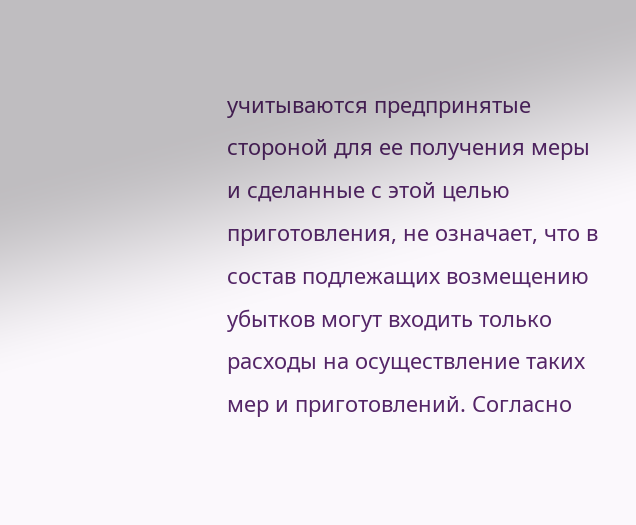учитываются предпринятые стороной для ее получения меры и сделанные с этой целью приготовления, не означает, что в состав подлежащих возмещению убытков могут входить только расходы на осуществление таких мер и приготовлений. Согласно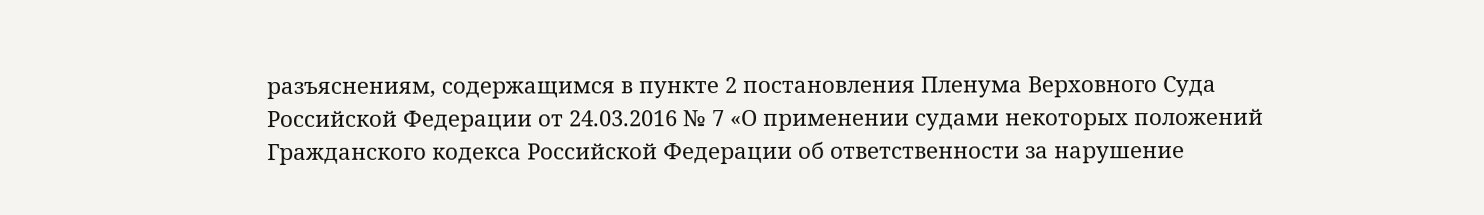разъяснениям, содержащимся в пункте 2 постановления Пленума Верховного Суда Российской Федерации от 24.03.2016 № 7 «О применении судами некоторых положений Гражданского кодекса Российской Федерации об ответственности за нарушение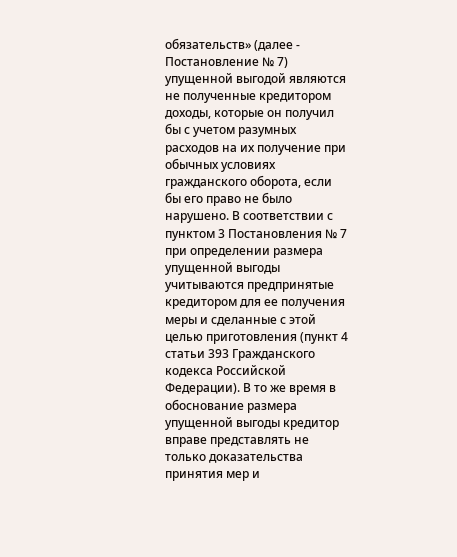обязательств» (далее - Постановление № 7) упущенной выгодой являются не полученные кредитором доходы, которые он получил бы с учетом разумных расходов на их получение при обычных условиях гражданского оборота, если бы его право не было нарушено. В соответствии с пунктом 3 Постановления № 7 при определении размера упущенной выгоды учитываются предпринятые кредитором для ее получения меры и сделанные с этой целью приготовления (пункт 4 статьи 393 Гражданского кодекса Российской Федерации). В то же время в обоснование размера упущенной выгоды кредитор вправе представлять не только доказательства принятия мер и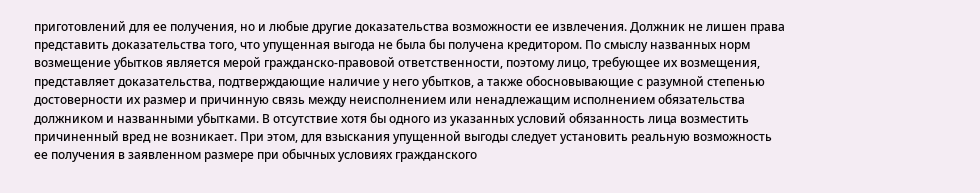приготовлений для ее получения, но и любые другие доказательства возможности ее извлечения. Должник не лишен права представить доказательства того, что упущенная выгода не была бы получена кредитором. По смыслу названных норм возмещение убытков является мерой гражданско-правовой ответственности, поэтому лицо, требующее их возмещения, представляет доказательства, подтверждающие наличие у него убытков, а также обосновывающие с разумной степенью достоверности их размер и причинную связь между неисполнением или ненадлежащим исполнением обязательства должником и названными убытками. В отсутствие хотя бы одного из указанных условий обязанность лица возместить причиненный вред не возникает. При этом, для взыскания упущенной выгоды следует установить реальную возможность ее получения в заявленном размере при обычных условиях гражданского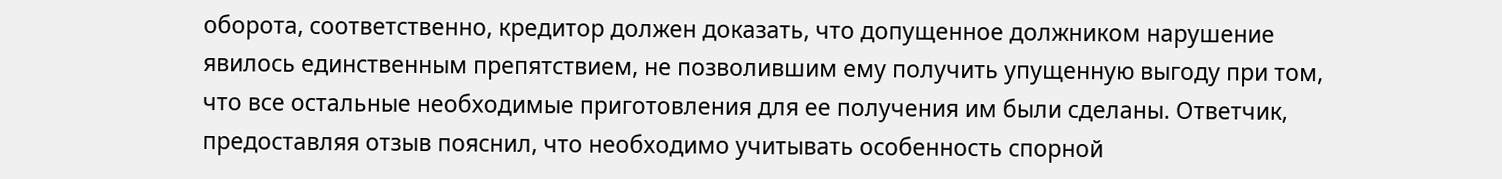оборота, соответственно, кредитор должен доказать, что допущенное должником нарушение явилось единственным препятствием, не позволившим ему получить упущенную выгоду при том, что все остальные необходимые приготовления для ее получения им были сделаны. Ответчик, предоставляя отзыв пояснил, что необходимо учитывать особенность спорной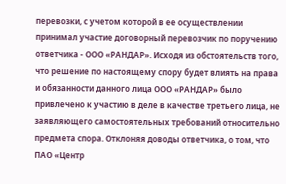перевозки, с учетом которой в ее осуществлении принимал участие договорный перевозчик по поручению ответчика - ООО «РАНДАР». Исходя из обстоятельств того, что решение по настоящему спору будет влиять на права и обязанности данного лица ООО «РАНДАР» было привлечено к участию в деле в качестве третьего лица, не заявляющего самостоятельных требований относительно предмета спора. Отклоняя доводы ответчика, о том, что ПАО «Центр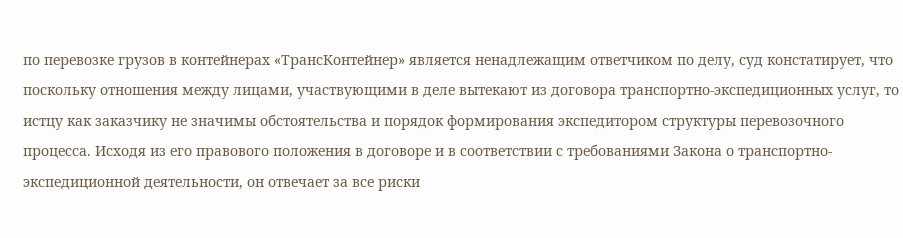по перевозке грузов в контейнерах «ТрансКонтейнер» является ненадлежащим ответчиком по делу, суд констатирует, что поскольку отношения между лицами, участвующими в деле вытекают из договора транспортно-экспедиционных услуг, то истцу как заказчику не значимы обстоятельства и порядок формирования экспедитором структуры перевозочного процесса. Исходя из его правового положения в договоре и в соответствии с требованиями Закона о транспортно-экспедиционной деятельности, он отвечает за все риски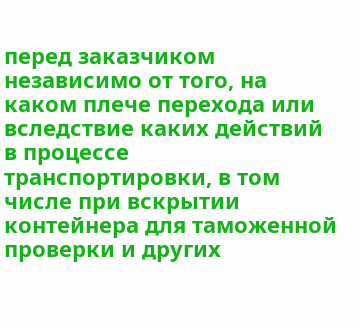перед заказчиком независимо от того, на каком плече перехода или вследствие каких действий в процессе транспортировки, в том числе при вскрытии контейнера для таможенной проверки и других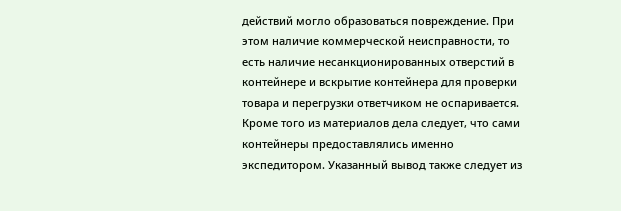действий могло образоваться повреждение. При этом наличие коммерческой неисправности, то есть наличие несанкционированных отверстий в контейнере и вскрытие контейнера для проверки товара и перегрузки ответчиком не оспаривается. Кроме того из материалов дела следует, что сами контейнеры предоставлялись именно экспедитором. Указанный вывод также следует из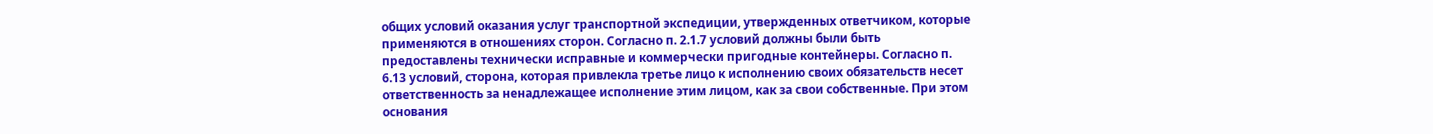общих условий оказания услуг транспортной экспедиции, утвержденных ответчиком, которые применяются в отношениях сторон. Согласно п. 2.1.7 условий должны были быть предоставлены технически исправные и коммерчески пригодные контейнеры. Согласно п. 6.13 условий, сторона, которая привлекла третье лицо к исполнению своих обязательств несет ответственность за ненадлежащее исполнение этим лицом, как за свои собственные. При этом основания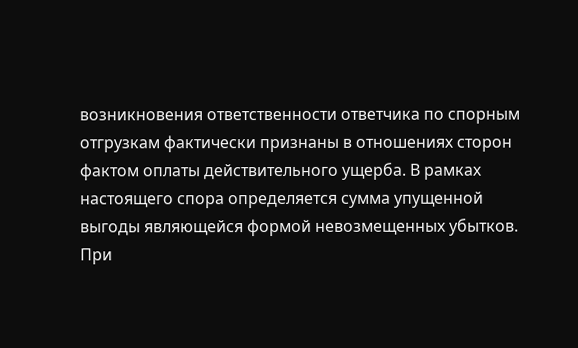возникновения ответственности ответчика по спорным отгрузкам фактически признаны в отношениях сторон фактом оплаты действительного ущерба. В рамках настоящего спора определяется сумма упущенной выгоды являющейся формой невозмещенных убытков. При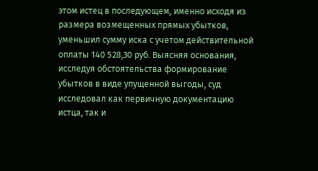этом истец в последующем, именно исходя из размера возмещенных прямых убытков, уменьшил сумму иска с учетом действительной оплаты 140 528,30 руб. Выясняя основания, исследуя обстоятельства формирование убытков в виде упущенной выгоды, суд исследовал как первичную документацию истца, так и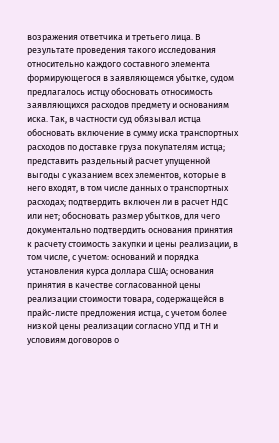возражения ответчика и третьего лица. В результате проведения такого исследования относительно каждого составного элемента формирующегося в заявляющемся убытке, судом предлагалось истцу обосновать относимость заявляющихся расходов предмету и основаниям иска. Так, в частности суд обязывал истца обосновать включение в сумму иска транспортных расходов по доставке груза покупателям истца; представить раздельный расчет упущенной выгоды с указанием всех элементов, которые в него входят, в том числе данных о транспортных расходах; подтвердить включен ли в расчет НДС или нет; обосновать размер убытков, для чего документально подтвердить основания принятия к расчету стоимость закупки и цены реализации, в том числе, с учетом: оснований и порядка установления курса доллара США; основания принятия в качестве согласованной цены реализации стоимости товара, содержащейся в прайс-листе предложения истца, с учетом более низкой цены реализации согласно УПД и ТН и условиям договоров о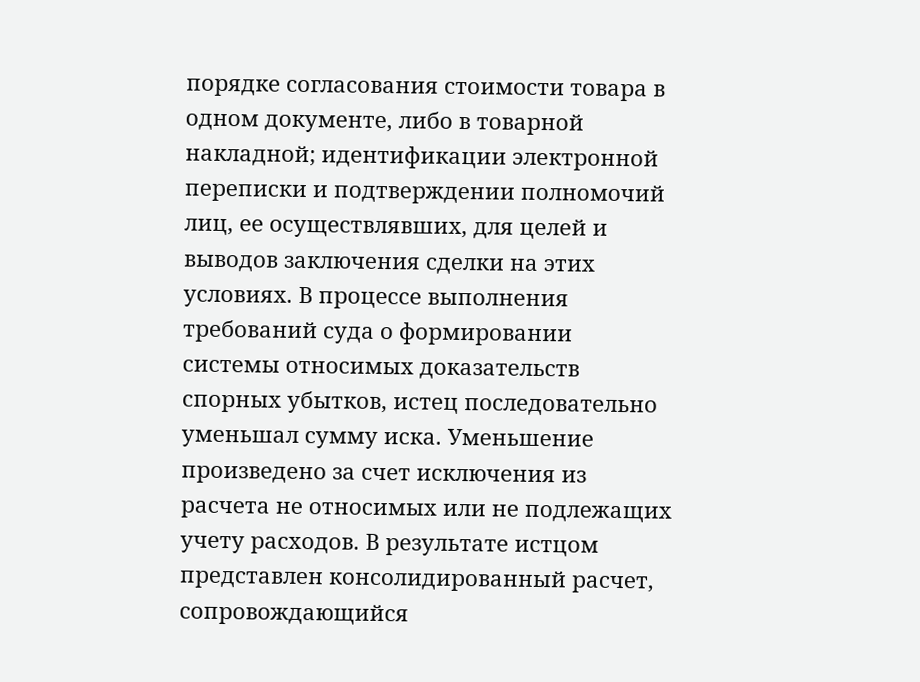порядке согласования стоимости товара в одном документе, либо в товарной накладной; идентификации электронной переписки и подтверждении полномочий лиц, ее осуществлявших, для целей и выводов заключения сделки на этих условиях. В процессе выполнения требований суда о формировании системы относимых доказательств спорных убытков, истец последовательно уменьшал сумму иска. Уменьшение произведено за счет исключения из расчета не относимых или не подлежащих учету расходов. В результате истцом представлен консолидированный расчет, сопровождающийся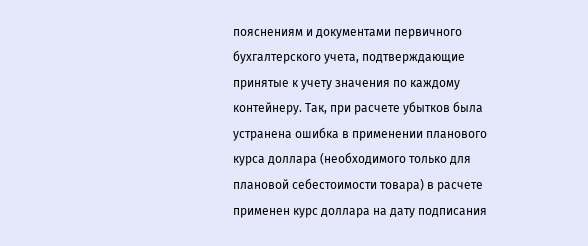пояснениям и документами первичного бухгалтерского учета, подтверждающие принятые к учету значения по каждому контейнеру. Так, при расчете убытков была устранена ошибка в применении планового курса доллара (необходимого только для плановой себестоимости товара) в расчете применен курс доллара на дату подписания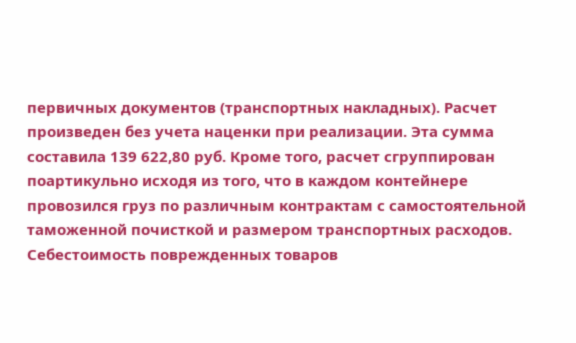первичных документов (транспортных накладных). Расчет произведен без учета наценки при реализации. Эта сумма составила 139 622,80 руб. Кроме того, расчет сгруппирован поартикульно исходя из того, что в каждом контейнере провозился груз по различным контрактам с самостоятельной таможенной почисткой и размером транспортных расходов. Себестоимость поврежденных товаров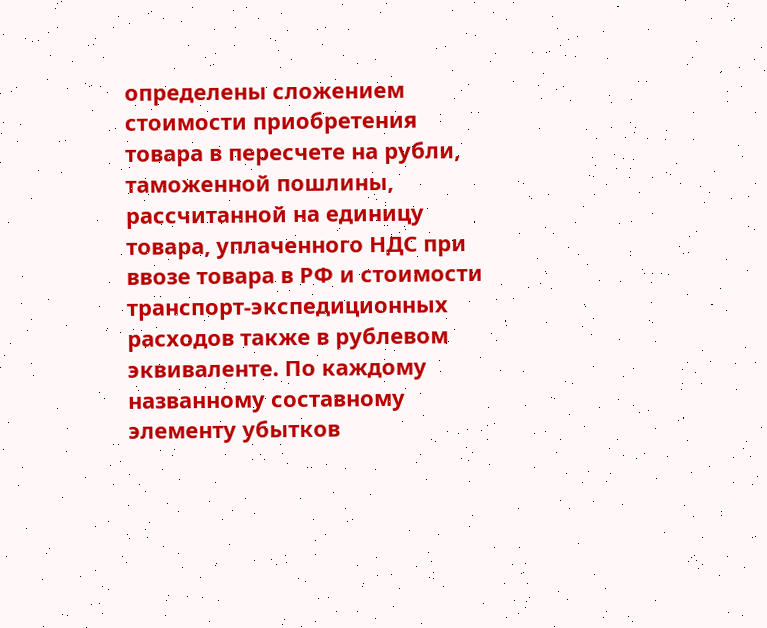определены сложением стоимости приобретения товара в пересчете на рубли, таможенной пошлины, рассчитанной на единицу товара, уплаченного НДС при ввозе товара в РФ и стоимости транспорт-экспедиционных расходов также в рублевом эквиваленте. По каждому названному составному элементу убытков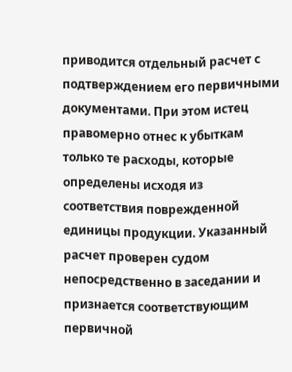приводится отдельный расчет с подтверждением его первичными документами. При этом истец правомерно отнес к убыткам только те расходы, которые определены исходя из соответствия поврежденной единицы продукции. Указанный расчет проверен судом непосредственно в заседании и признается соответствующим первичной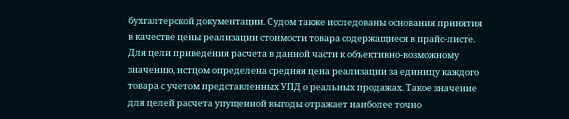бухгалтерской документации. Судом также исследованы основания принятия в качестве цены реализации стоимости товара содержащиеся в прайс-листе. Для цели приведения расчета в данной части к объективно-возможному значению, истцом определена средняя цена реализации за единицу каждого товара с учетом представленных УПД о реальных продажах. Такое значение для целей расчета упущенной выгоды отражает наиболее точно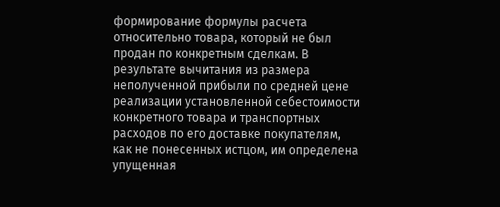формирование формулы расчета относительно товара, который не был продан по конкретным сделкам. В результате вычитания из размера неполученной прибыли по средней цене реализации установленной себестоимости конкретного товара и транспортных расходов по его доставке покупателям, как не понесенных истцом, им определена упущенная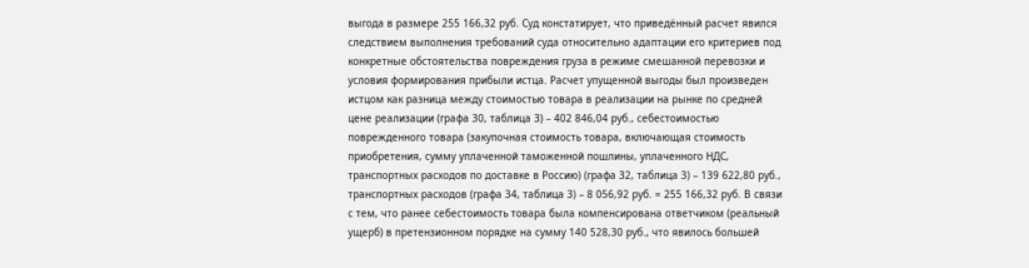выгода в размере 255 166,32 руб. Суд констатирует, что приведённый расчет явился следствием выполнения требований суда относительно адаптации его критериев под конкретные обстоятельства повреждения груза в режиме смешанной перевозки и условия формирования прибыли истца. Расчет упущенной выгоды был произведен истцом как разница между стоимостью товара в реализации на рынке по средней цене реализации (графа 30, таблица 3) – 402 846,04 руб., себестоимостью поврежденного товара (закупочная стоимость товара, включающая стоимость приобретения, сумму уплаченной таможенной пошлины, уплаченного НДС, транспортных расходов по доставке в Россию) (графа 32, таблица 3) – 139 622,80 руб., транспортных расходов (графа 34, таблица 3) – 8 056,92 руб. = 255 166,32 руб. В связи с тем, что ранее себестоимость товара была компенсирована ответчиком (реальный ущерб) в претензионном порядке на сумму 140 528,30 руб., что явилось большей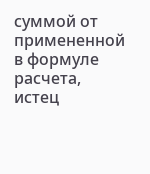суммой от примененной в формуле расчета, истец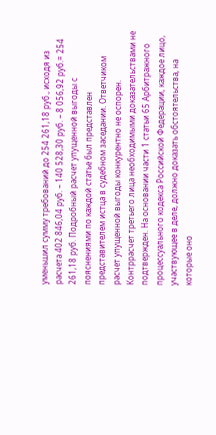уменьшил сумму требований до 254 261,18 руб., исходя из расчета 402 846,04 руб. – 140 528,30 руб. – 8 056,92 руб.= 254 261,18 руб. Подробный расчет упущенной выгоды с пояснениями по каждой статье был представлен представителем истца в судебном заседании. Ответчиком расчет упущенной выгоды конкурентно не оспорен. Контррасчет третьего лица необходимыми доказательствами не подтвержден. На основании части 1 статьи 65 Арбитражного процессуального кодекса Российской Федерации, каждое лицо, участвующее в деле, должно доказать обстоятельства, на которые оно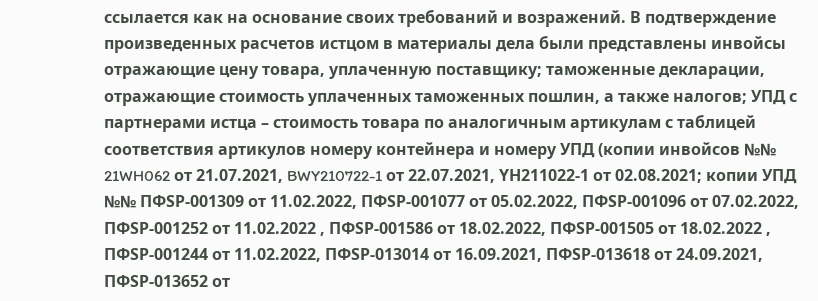ссылается как на основание своих требований и возражений. В подтверждение произведенных расчетов истцом в материалы дела были представлены инвойсы отражающие цену товара, уплаченную поставщику; таможенные декларации, отражающие стоимость уплаченных таможенных пошлин, а также налогов; УПД с партнерами истца – стоимость товара по аналогичным артикулам с таблицей соответствия артикулов номеру контейнера и номеру УПД (копии инвойсов №№ 21WH062 от 21.07.2021, BWY210722-1 от 22.07.2021, YН211022-1 от 02.08.2021; копии УПД №№ ПФSP-001309 от 11.02.2022, ПФSP-001077 от 05.02.2022, ПФSP-001096 от 07.02.2022, ПФSP-001252 от 11.02.2022 , ПФSP-001586 от 18.02.2022, ПФSP-001505 от 18.02.2022 , ПФSP-001244 от 11.02.2022, ПФSP-013014 от 16.09.2021, ПФSP-013618 от 24.09.2021, ПФSP-013652 от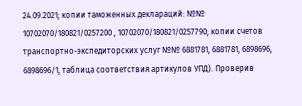24.09.2021; копии таможенных деклараций: №№ 10702070/180821/0257200 , 10702070/180821/0257790; копии счетов транспортно-экспедиторских услуг №№ 6881781, 6881781, 6898696, 6898696/1, таблица соответствия артикулов УПД). Проверив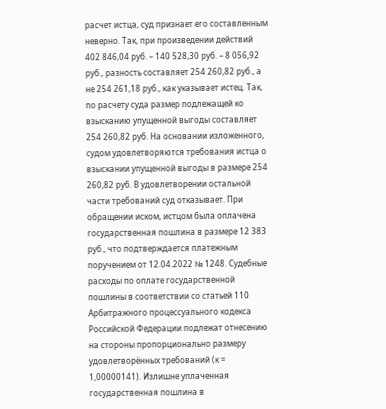расчет истца, суд признает его составленным неверно. Так, при произведении действий 402 846,04 руб. – 140 528,30 руб. – 8 056,92 руб., разность составляет 254 260,82 руб., а не 254 261,18 руб., как указывает истец. Так, по расчету суда размер подлежащей ко взысканию упущенной выгоды составляет 254 260,82 руб. На основании изложенного, судом удовлетворяются требования истца о взыскании упущенной выгоды в размере 254 260,82 руб. В удовлетворении остальной части требований суд отказывает. При обращении иском, истцом была оплачена государственная пошлина в размере 12 383 руб., что подтверждается платежным поручением от 12.04.2022 № 1248. Судебные расходы по оплате государственной пошлины в соответствии со статьей 110 Арбитражного процессуального кодекса Российской Федерации подлежат отнесению на стороны пропорционально размеру удовлетворённых требований (к = 1,00000141). Излишне уплаченная государственная пошлина в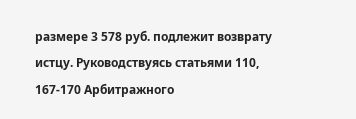размере 3 578 руб. подлежит возврату истцу. Руководствуясь статьями 110, 167-170 Арбитражного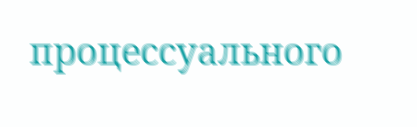процессуального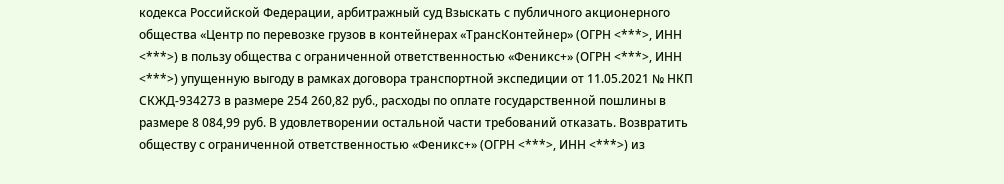кодекса Российской Федерации, арбитражный суд Взыскать с публичного акционерного общества «Центр по перевозке грузов в контейнерах «ТрансКонтейнер» (ОГРН <***>, ИНН <***>) в пользу общества с ограниченной ответственностью «Феникс+» (ОГРН <***>, ИНН <***>) упущенную выгоду в рамках договора транспортной экспедиции от 11.05.2021 № НКП СКЖД-934273 в размере 254 260,82 руб., расходы по оплате государственной пошлины в размере 8 084,99 руб. В удовлетворении остальной части требований отказать. Возвратить обществу с ограниченной ответственностью «Феникс+» (ОГРН <***>, ИНН <***>) из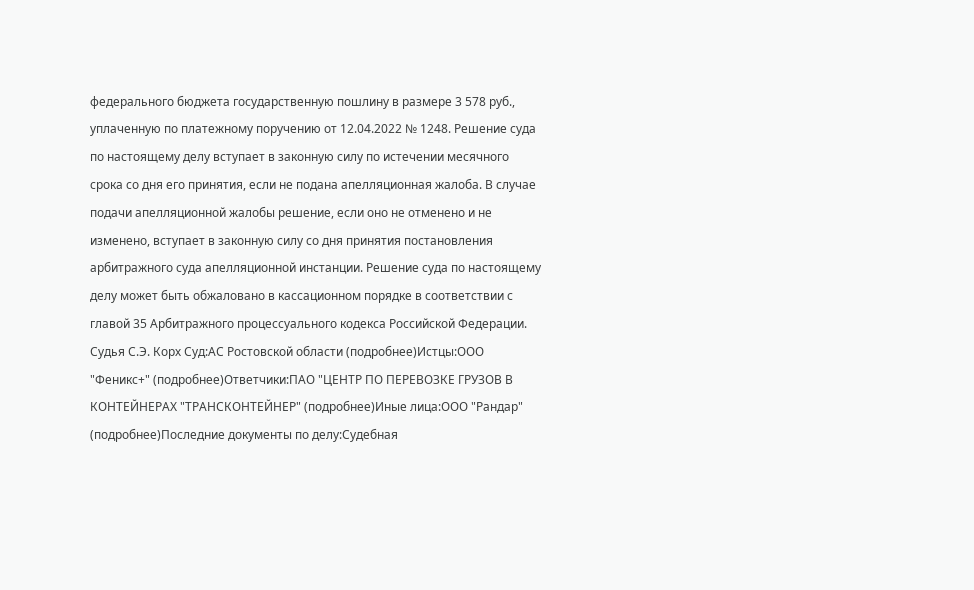федерального бюджета государственную пошлину в размере 3 578 руб., уплаченную по платежному поручению от 12.04.2022 № 1248. Решение суда по настоящему делу вступает в законную силу по истечении месячного срока со дня его принятия, если не подана апелляционная жалоба. В случае подачи апелляционной жалобы решение, если оно не отменено и не изменено, вступает в законную силу со дня принятия постановления арбитражного суда апелляционной инстанции. Решение суда по настоящему делу может быть обжаловано в кассационном порядке в соответствии с главой 35 Арбитражного процессуального кодекса Российской Федерации. Судья С.Э. Корх Суд:АС Ростовской области (подробнее)Истцы:ООО "Феникс+" (подробнее)Ответчики:ПАО "ЦЕНТР ПО ПЕРЕВОЗКЕ ГРУЗОВ В КОНТЕЙНЕРАХ "ТРАНСКОНТЕЙНЕР" (подробнее)Иные лица:ООО "Рандар" (подробнее)Последние документы по делу:Судебная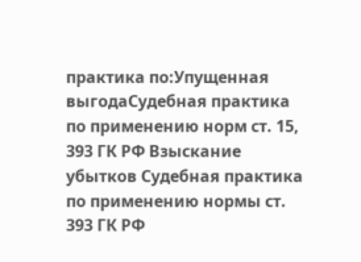практика по:Упущенная выгодаСудебная практика по применению норм ст. 15, 393 ГК РФ Взыскание убытков Судебная практика по применению нормы ст. 393 ГК РФ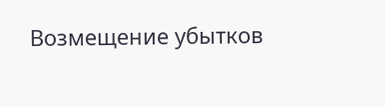Возмещение убытков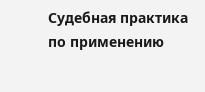Судебная практика по применению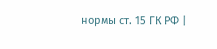нормы ст. 15 ГК РФ |